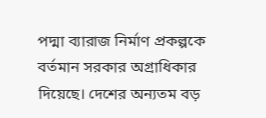পদ্মা ব্যারাজ নির্মাণ প্রকল্পকে বর্তমান সরকার অগ্রাধিকার দিয়েছে। দেশের অন্যতম বড়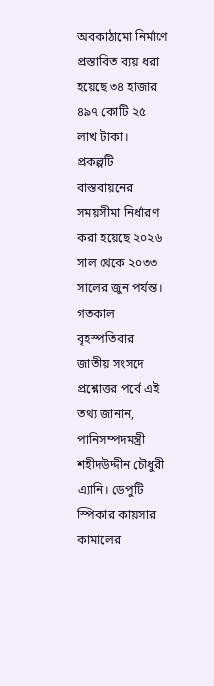অবকাঠামো নির্মাণে প্রস্তাবিত ব্যয় ধরা হয়েছে ৩৪ হাজার ৪৯৭ কোটি ২৫ লাখ টাকা। প্রকল্পটি বাস্তবায়নের সময়সীমা নির্ধারণ করা হয়েছে ২০২৬ সাল থেকে ২০৩৩ সালের জুন পর্যন্ত। গতকাল বৃহস্পতিবার জাতীয় সংসদে প্রশ্নোত্তর পর্বে এই তথ্য জানান, পানিসম্পদমন্ত্রী শহীদউদ্দীন চৌধুরী এ্যানি। ডেপুটি স্পিকার কায়সার কামালের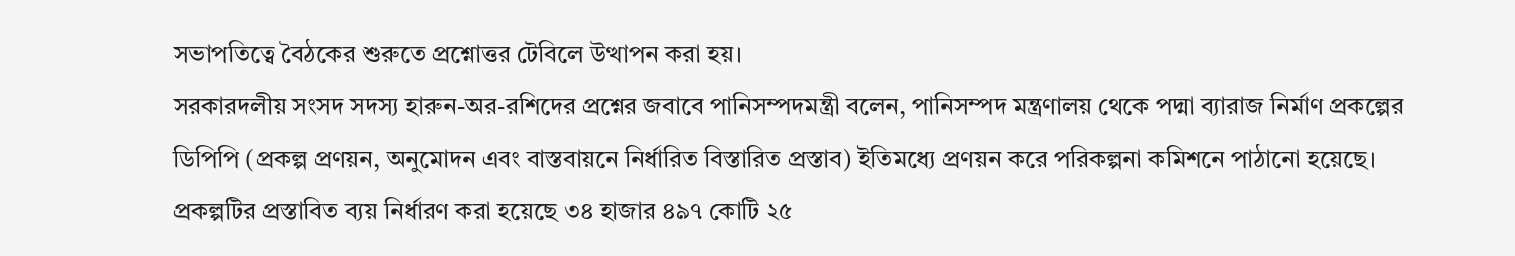সভাপতিত্বে বৈঠকের শুরুতে প্রশ্নোত্তর টেবিলে উত্থাপন করা হয়।
সরকারদলীয় সংসদ সদস্য হারুন-অর-রশিদের প্রশ্নের জবাবে পানিসম্পদমন্ত্রী বলেন, পানিসম্পদ মন্ত্রণালয় থেকে পদ্মা ব্যারাজ নির্মাণ প্রকল্পের ডিপিপি (প্রকল্প প্রণয়ন, অনুমোদন এবং বাস্তবায়নে নির্ধারিত বিস্তারিত প্রস্তাব) ইতিমধ্যে প্রণয়ন করে পরিকল্পনা কমিশনে পাঠানো হয়েছে। প্রকল্পটির প্রস্তাবিত ব্যয় নির্ধারণ করা হয়েছে ৩৪ হাজার ৪৯৭ কোটি ২৫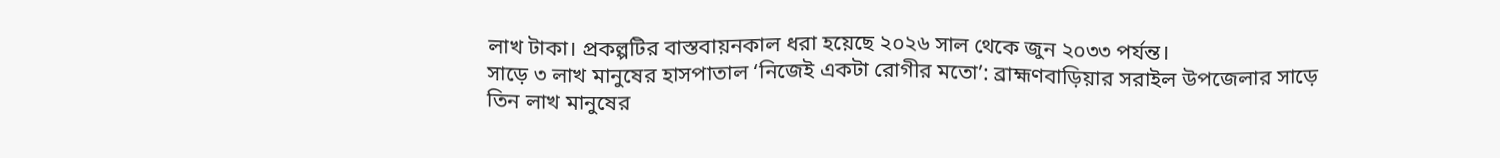লাখ টাকা। প্রকল্পটির বাস্তবায়নকাল ধরা হয়েছে ২০২৬ সাল থেকে জুন ২০৩৩ পর্যন্ত।
সাড়ে ৩ লাখ মানুষের হাসপাতাল ‘নিজেই একটা রোগীর মতো’: ব্রাহ্মণবাড়িয়ার সরাইল উপজেলার সাড়ে তিন লাখ মানুষের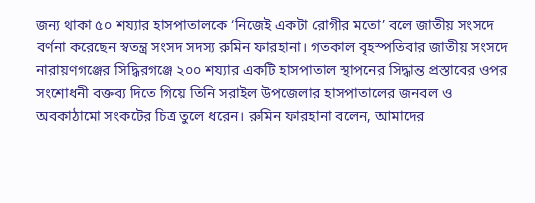জন্য থাকা ৫০ শয্যার হাসপাতালকে ‘নিজেই একটা রোগীর মতো’ বলে জাতীয় সংসদে বর্ণনা করেছেন স্বতন্ত্র সংসদ সদস্য রুমিন ফারহানা। গতকাল বৃহস্পতিবার জাতীয় সংসদে নারায়ণগঞ্জের সিদ্ধিরগঞ্জে ২০০ শয্যার একটি হাসপাতাল স্থাপনের সিদ্ধান্ত প্রস্তাবের ওপর সংশোধনী বক্তব্য দিতে গিয়ে তিনি সরাইল উপজেলার হাসপাতালের জনবল ও অবকাঠামো সংকটের চিত্র তুলে ধরেন। রুমিন ফারহানা বলেন, আমাদের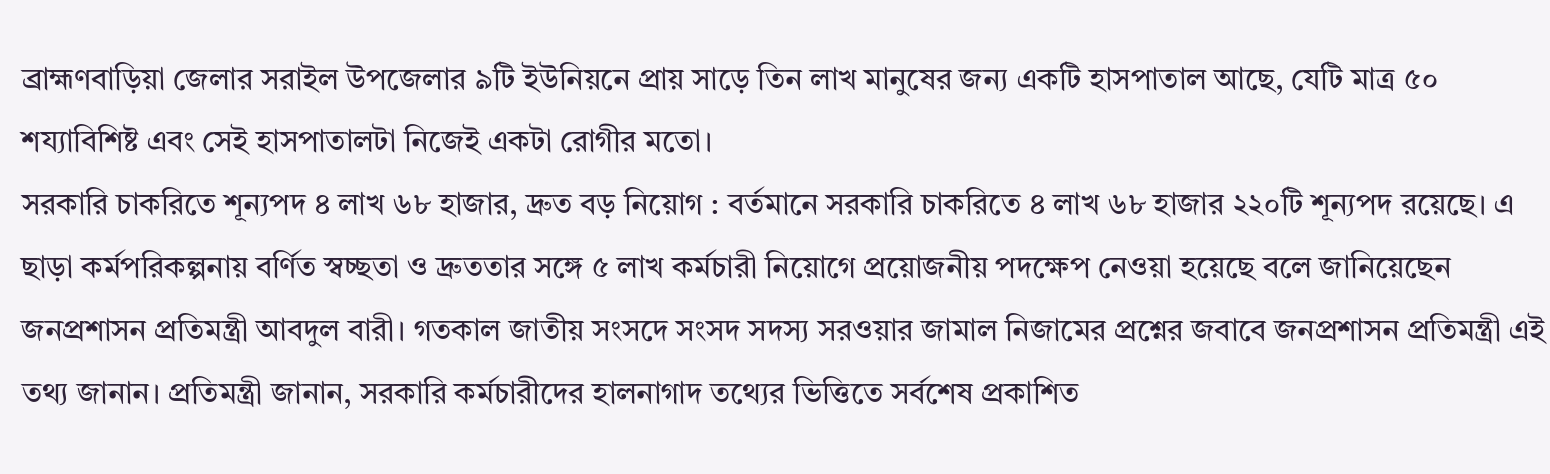ব্রাহ্মণবাড়িয়া জেলার সরাইল উপজেলার ৯টি ইউনিয়নে প্রায় সাড়ে তিন লাখ মানুষের জন্য একটি হাসপাতাল আছে, যেটি মাত্র ৫০ শয্যাবিশিষ্ট এবং সেই হাসপাতালটা নিজেই একটা রোগীর মতো।
সরকারি চাকরিতে শূন্যপদ ৪ লাখ ৬৮ হাজার, দ্রুত বড় নিয়োগ : বর্তমানে সরকারি চাকরিতে ৪ লাখ ৬৮ হাজার ২২০টি শূন্যপদ রয়েছে। এ ছাড়া কর্মপরিকল্পনায় বর্ণিত স্বচ্ছতা ও দ্রুততার সঙ্গে ৫ লাখ কর্মচারী নিয়োগে প্রয়োজনীয় পদক্ষেপ নেওয়া হয়েছে বলে জানিয়েছেন জনপ্রশাসন প্রতিমন্ত্রী আবদুল বারী। গতকাল জাতীয় সংসদে সংসদ সদস্য সরওয়ার জামাল নিজামের প্রশ্নের জবাবে জনপ্রশাসন প্রতিমন্ত্রী এই তথ্য জানান। প্রতিমন্ত্রী জানান, সরকারি কর্মচারীদের হালনাগাদ তথ্যের ভিত্তিতে সর্বশেষ প্রকাশিত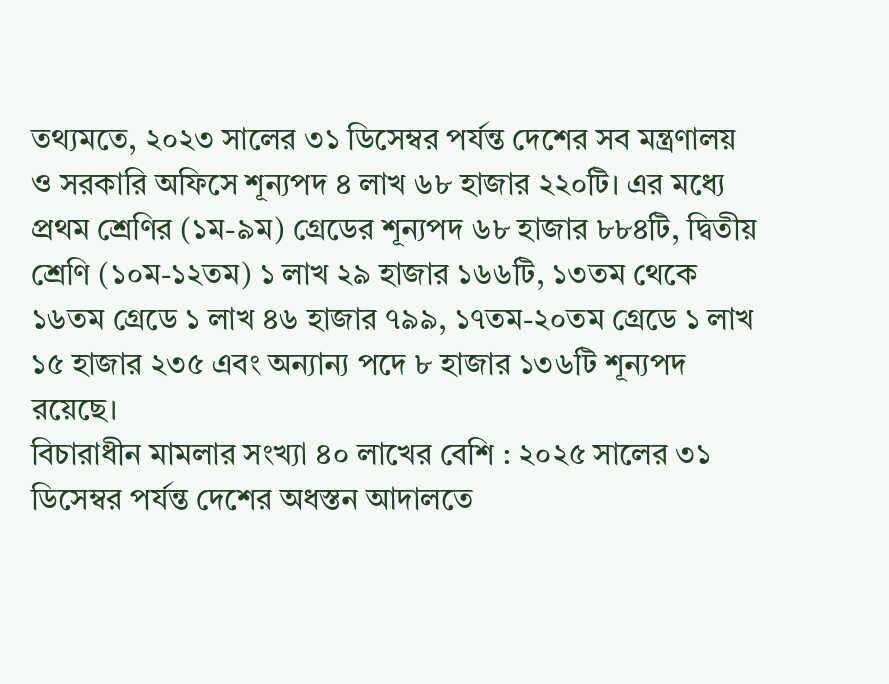তথ্যমতে, ২০২৩ সালের ৩১ ডিসেম্বর পর্যন্ত দেশের সব মন্ত্রণালয় ও সরকারি অফিসে শূন্যপদ ৪ লাখ ৬৮ হাজার ২২০টি। এর মধ্যে প্রথম শ্রেণির (১ম-৯ম) গ্রেডের শূন্যপদ ৬৮ হাজার ৮৮৪টি, দ্বিতীয় শ্রেণি (১০ম-১২তম) ১ লাখ ২৯ হাজার ১৬৬টি, ১৩তম থেকে ১৬তম গ্রেডে ১ লাখ ৪৬ হাজার ৭৯৯, ১৭তম-২০তম গ্রেডে ১ লাখ ১৫ হাজার ২৩৫ এবং অন্যান্য পদে ৮ হাজার ১৩৬টি শূন্যপদ রয়েছে।
বিচারাধীন মামলার সংখ্যা ৪০ লাখের বেশি : ২০২৫ সালের ৩১ ডিসেম্বর পর্যন্ত দেশের অধস্তন আদালতে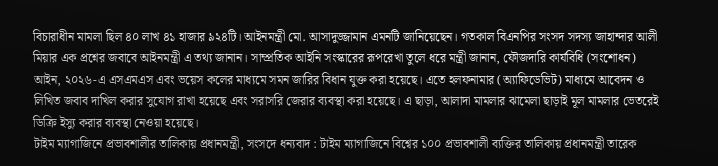বিচারাধীন মামলা ছিল ৪০ লাখ ৪১ হাজার ৯২৪টি। আইনমন্ত্রী মো. আসাদুজ্জামান এমনটি জানিয়েছেন। গতকাল বিএনপির সংসদ সদস্য জাহান্দার আলী মিয়ার এক প্রশ্নের জবাবে আইনমন্ত্রী এ তথ্য জানান। সাম্প্রতিক আইনি সংস্কারের রূপরেখা তুলে ধরে মন্ত্রী জানান, ফৌজদারি কার্যবিধি (সংশোধন) আইন, ২০২৬-এ এসএমএস এবং ভয়েস কলের মাধ্যমে সমন জারির বিধান যুক্ত করা হয়েছে। এতে হলফনামার (অ্যাফিডেভিট) মাধ্যমে আবেদন ও লিখিত জবাব দাখিল করার সুযোগ রাখা হয়েছে এবং সরাসরি জেরার ব্যবস্থা করা হয়েছে। এ ছাড়া, আলাদা মামলার ঝামেলা ছাড়াই মূল মামলার ভেতরেই ডিক্রি ইস্যু করার ব্যবস্থা নেওয়া হয়েছে।
টাইম ম্যাগাজিনে প্রভাবশালীর তালিকায় প্রধানমন্ত্রী, সংসদে ধন্যবাদ : টাইম ম্যাগাজিনে বিশ্বের ১০০ প্রভাবশালী ব্যক্তির তালিকায় প্রধানমন্ত্রী তারেক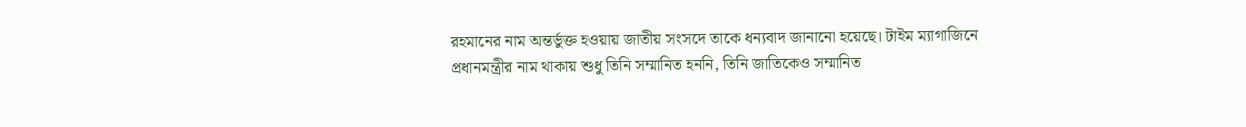রহমানের নাম অন্তর্ভুক্ত হওয়ায় জাতীয় সংসদে তাকে ধন্যবাদ জানানো হয়েছে। টাইম ম্যাগাজিনে প্রধানমন্ত্রীর নাম থাকায় শুধু তিনি সম্মানিত হননি, তিনি জাতিকেও সম্মানিত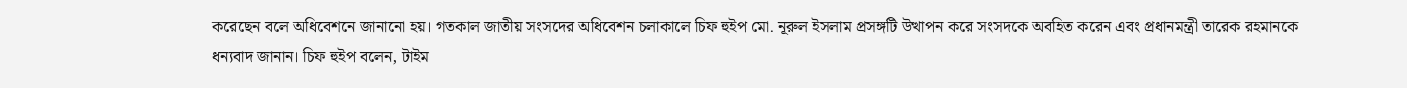করেছেন বলে অধিবেশনে জানানো হয়। গতকাল জাতীয় সংসদের অধিবেশন চলাকালে চিফ হুইপ মো. নূরুল ইসলাম প্রসঙ্গটি উত্থাপন করে সংসদকে অবহিত করেন এবং প্রধানমন্ত্রী তারেক রহমানকে ধন্যবাদ জানান। চিফ হুইপ বলেন, টাইম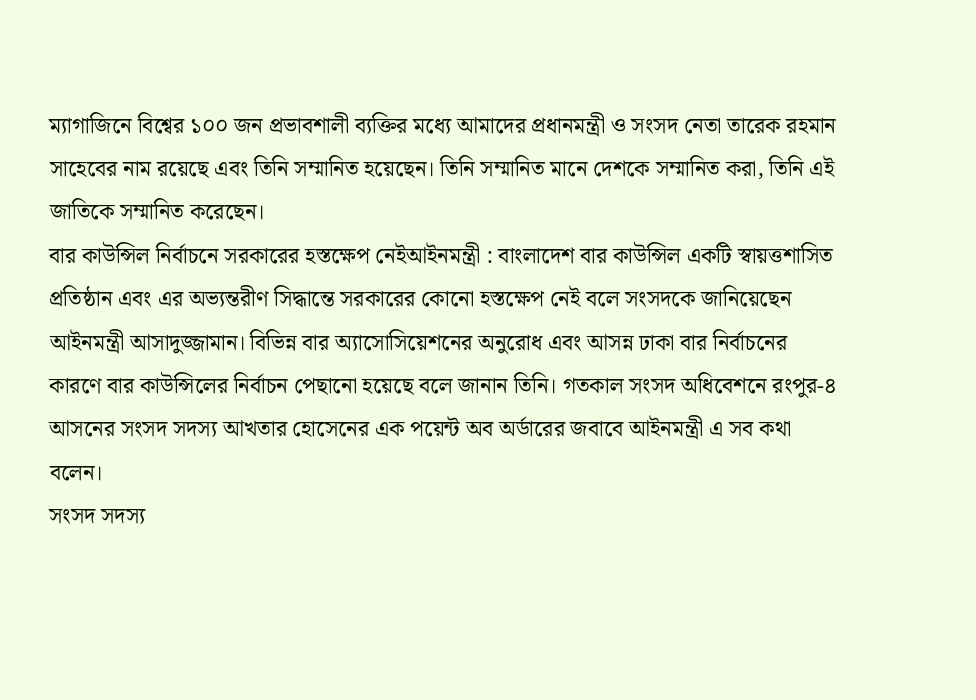ম্যাগাজিনে বিশ্বের ১০০ জন প্রভাবশালী ব্যক্তির মধ্যে আমাদের প্রধানমন্ত্রী ও সংসদ নেতা তারেক রহমান সাহেবের নাম রয়েছে এবং তিনি সম্মানিত হয়েছেন। তিনি সম্মানিত মানে দেশকে সম্মানিত করা, তিনি এই জাতিকে সম্মানিত করেছেন।
বার কাউন্সিল নির্বাচনে সরকারের হস্তক্ষেপ নেইআইনমন্ত্রী : বাংলাদেশ বার কাউন্সিল একটি স্বায়ত্তশাসিত প্রতিষ্ঠান এবং এর অভ্যন্তরীণ সিদ্ধান্তে সরকারের কোনো হস্তক্ষেপ নেই বলে সংসদকে জানিয়েছেন আইনমন্ত্রী আসাদুজ্জামান। বিভিন্ন বার অ্যাসোসিয়েশনের অনুরোধ এবং আসন্ন ঢাকা বার নির্বাচনের কারণে বার কাউন্সিলের নির্বাচন পেছানো হয়েছে বলে জানান তিনি। গতকাল সংসদ অধিবেশনে রংপুর-৪ আসনের সংসদ সদস্য আখতার হোসেনের এক পয়েন্ট অব অর্ডারের জবাবে আইনমন্ত্রী এ সব কথা বলেন।
সংসদ সদস্য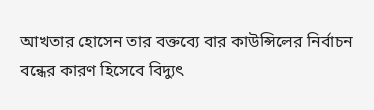আখতার হোসেন তার বক্তব্যে বার কাউন্সিলের নির্বাচন বন্ধের কারণ হিসেবে বিদ্যুৎ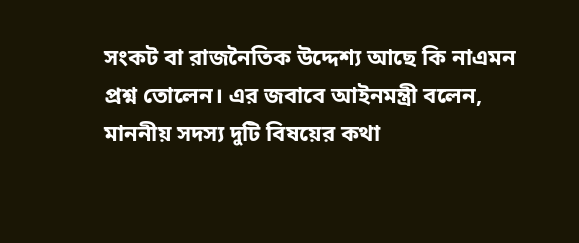সংকট বা রাজনৈতিক উদ্দেশ্য আছে কি নাএমন প্রশ্ন তোলেন। এর জবাবে আইনমন্ত্রী বলেন, মাননীয় সদস্য দুটি বিষয়ের কথা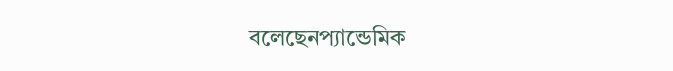বলেছেনপ্যান্ডেমিক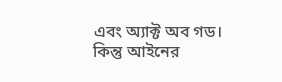এবং অ্যাক্ট অব গড। কিন্তু আইনের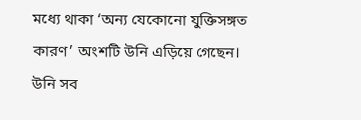মধ্যে থাকা ‘অন্য যেকোনো যুক্তিসঙ্গত কারণ’ অংশটি উনি এড়িয়ে গেছেন। উনি সব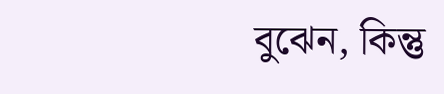বুঝেন, কিন্তু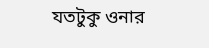যতটুকু ওনার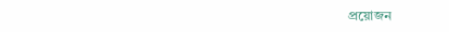প্রয়োজন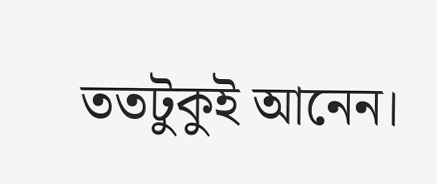ততটুকুই আনেন।